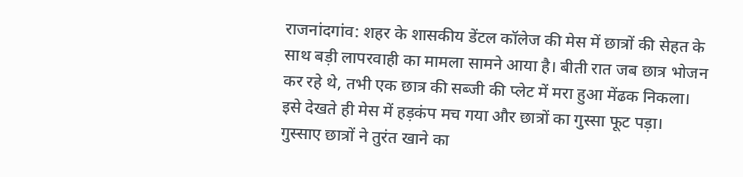राजनांदगांव: शहर के शासकीय डेंटल कॉलेज की मेस में छात्रों की सेहत के साथ बड़ी लापरवाही का मामला सामने आया है। बीती रात जब छात्र भोजन कर रहे थे, तभी एक छात्र की सब्जी की प्लेट में मरा हुआ मेंढक निकला। इसे देखते ही मेस में हड़कंप मच गया और छात्रों का गुस्सा फूट पड़ा। गुस्साए छात्रों ने तुरंत खाने का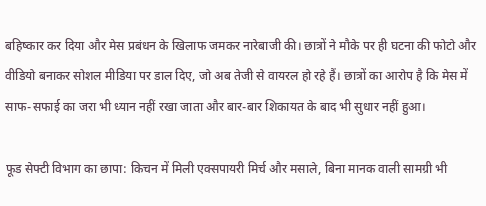बहिष्कार कर दिया और मेस प्रबंधन के खिलाफ जमकर नारेबाजी की। छात्रों ने मौके पर ही घटना की फोटो और वीडियो बनाकर सोशल मीडिया पर डाल दिए, जो अब तेजी से वायरल हो रहे हैं। छात्रों का आरोप है कि मेस में साफ-सफाई का जरा भी ध्यान नहीं रखा जाता और बार-बार शिकायत के बाद भी सुधार नहीं हुआ।

फूड सेफ्टी विभाग का छापा: किचन में मिली एक्सपायरी मिर्च और मसाले, बिना मानक वाली सामग्री भी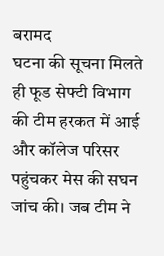बरामद
घटना की सूचना मिलते ही फूड सेफ्टी विभाग की टीम हरकत में आई और कॉलेज परिसर पहुंचकर मेस की सघन जांच की। जब टीम ने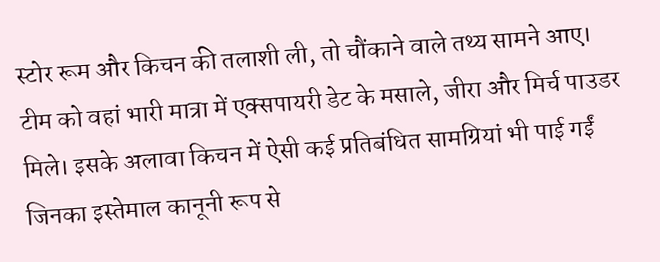स्टोर रूम और किचन की तलाशी ली, तो चौंकाने वाले तथ्य सामने आए। टीम को वहां भारी मात्रा में एक्सपायरी डेट के मसाले, जीरा और मिर्च पाउडर मिले। इसके अलावा किचन में ऐसी कई प्रतिबंधित सामग्रियां भी पाई गईं जिनका इस्तेमाल कानूनी रूप से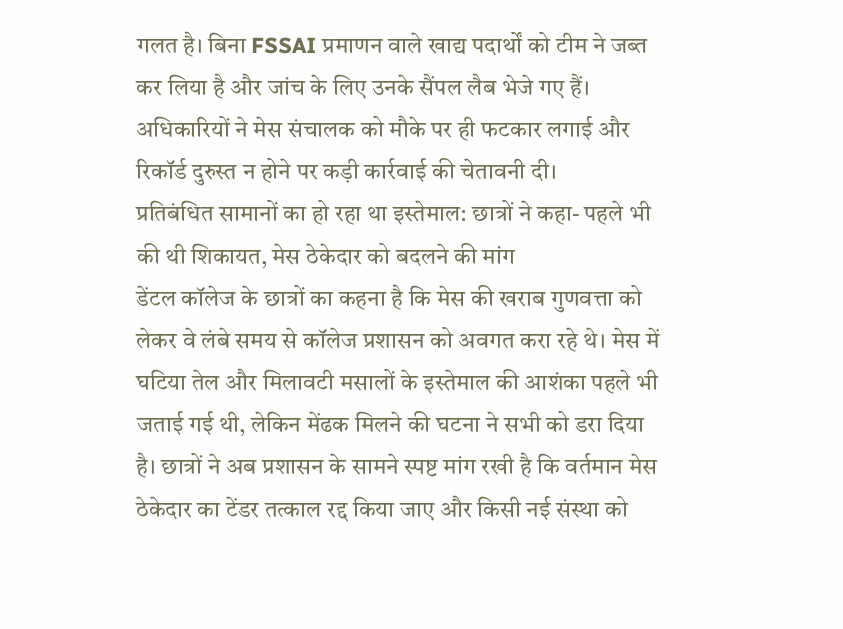गलत है। बिना FSSAI प्रमाणन वाले खाद्य पदार्थों को टीम ने जब्त कर लिया है और जांच के लिए उनके सैंपल लैब भेजे गए हैं। अधिकारियों ने मेस संचालक को मौके पर ही फटकार लगाई और रिकॉर्ड दुरुस्त न होने पर कड़ी कार्रवाई की चेतावनी दी।
प्रतिबंधित सामानों का हो रहा था इस्तेमाल: छात्रों ने कहा- पहले भी की थी शिकायत, मेस ठेकेदार को बदलने की मांग
डेंटल कॉलेज के छात्रों का कहना है कि मेस की खराब गुणवत्ता को लेकर वे लंबे समय से कॉलेज प्रशासन को अवगत करा रहे थे। मेस में घटिया तेल और मिलावटी मसालों के इस्तेमाल की आशंका पहले भी जताई गई थी, लेकिन मेंढक मिलने की घटना ने सभी को डरा दिया है। छात्रों ने अब प्रशासन के सामने स्पष्ट मांग रखी है कि वर्तमान मेस ठेकेदार का टेंडर तत्काल रद्द किया जाए और किसी नई संस्था को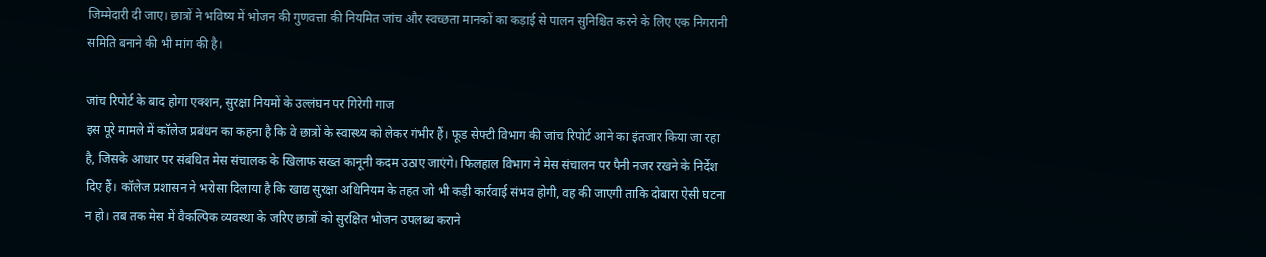जिम्मेदारी दी जाए। छात्रों ने भविष्य में भोजन की गुणवत्ता की नियमित जांच और स्वच्छता मानकों का कड़ाई से पालन सुनिश्चित करने के लिए एक निगरानी समिति बनाने की भी मांग की है।

जांच रिपोर्ट के बाद होगा एक्शन, सुरक्षा नियमों के उल्लंघन पर गिरेगी गाज
इस पूरे मामले में कॉलेज प्रबंधन का कहना है कि वे छात्रों के स्वास्थ्य को लेकर गंभीर हैं। फूड सेफ्टी विभाग की जांच रिपोर्ट आने का इंतजार किया जा रहा है, जिसके आधार पर संबंधित मेस संचालक के खिलाफ सख्त कानूनी कदम उठाए जाएंगे। फिलहाल विभाग ने मेस संचालन पर पैनी नजर रखने के निर्देश दिए हैं। कॉलेज प्रशासन ने भरोसा दिलाया है कि खाद्य सुरक्षा अधिनियम के तहत जो भी कड़ी कार्रवाई संभव होगी, वह की जाएगी ताकि दोबारा ऐसी घटना न हो। तब तक मेस में वैकल्पिक व्यवस्था के जरिए छात्रों को सुरक्षित भोजन उपलब्ध कराने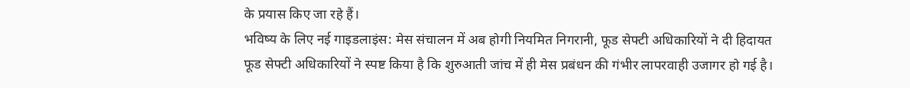के प्रयास किए जा रहे हैं।
भविष्य के लिए नई गाइडलाइंस: मेस संचालन में अब होगी नियमित निगरानी, फूड सेफ्टी अधिकारियों ने दी हिदायत
फूड सेफ्टी अधिकारियों ने स्पष्ट किया है कि शुरुआती जांच में ही मेस प्रबंधन की गंभीर लापरवाही उजागर हो गई है।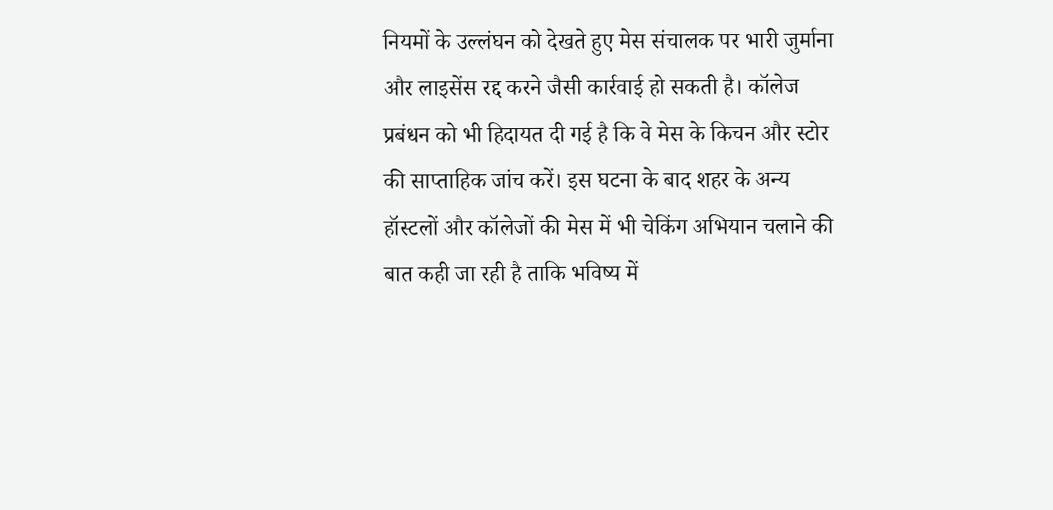नियमों के उल्लंघन को देखते हुए मेस संचालक पर भारी जुर्माना और लाइसेंस रद्द करने जैसी कार्रवाई हो सकती है। कॉलेज प्रबंधन को भी हिदायत दी गई है कि वे मेस के किचन और स्टोर की साप्ताहिक जांच करें। इस घटना के बाद शहर के अन्य हॉस्टलों और कॉलेजों की मेस में भी चेकिंग अभियान चलाने की बात कही जा रही है ताकि भविष्य में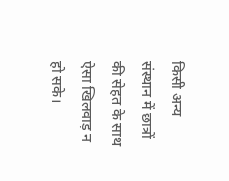किसी अन्य संस्थान में छात्रों की सेहत के साथ ऐसा खिलवाड़ न हो सके।